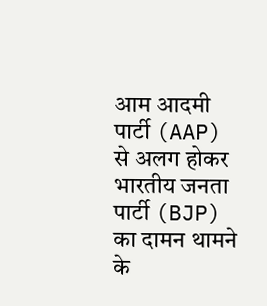आम आदमी पार्टी (AAP) से अलग होकर भारतीय जनता पार्टी (BJP) का दामन थामने के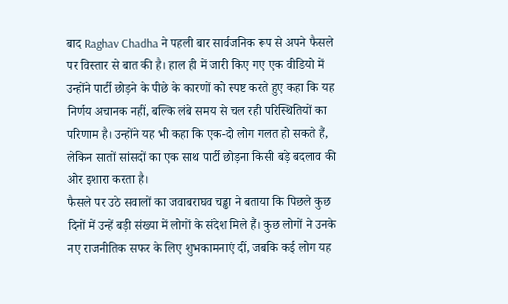बाद Raghav Chadha ने पहली बार सार्वजनिक रूप से अपने फैसले पर विस्तार से बात की है। हाल ही में जारी किए गए एक वीडियो में उन्होंने पार्टी छोड़ने के पीछे के कारणों को स्पष्ट करते हुए कहा कि यह निर्णय अचानक नहीं, बल्कि लंबे समय से चल रही परिस्थितियों का परिणाम है। उन्होंने यह भी कहा कि एक-दो लोग गलत हो सकते हैं, लेकिन सातों सांसदों का एक साथ पार्टी छोड़ना किसी बड़े बदलाव की ओर इशारा करता है।
फैसले पर उठे सवालों का जवाबराघव चड्ढा ने बताया कि पिछले कुछ दिनों में उन्हें बड़ी संख्या में लोगों के संदेश मिले हैं। कुछ लोगों ने उनके नए राजनीतिक सफर के लिए शुभकामनाएं दीं, जबकि कई लोग यह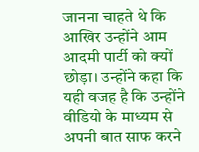जानना चाहते थे कि आखिर उन्होंने आम आदमी पार्टी को क्यों छोड़ा। उन्होंने कहा कि यही वजह है कि उन्होंने वीडियो के माध्यम से अपनी बात साफ करने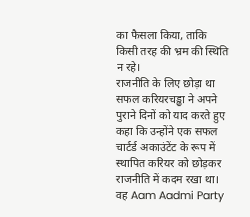का फैसला किया, ताकि किसी तरह की भ्रम की स्थिति न रहे।
राजनीति के लिए छोड़ा था सफल करियरचड्ढा ने अपने पुराने दिनों को याद करते हुए कहा कि उन्होंने एक सफल चार्टर्ड अकाउंटेंट के रूप में स्थापित करियर को छोड़कर राजनीति में कदम रखा था। वह Aam Aadmi Party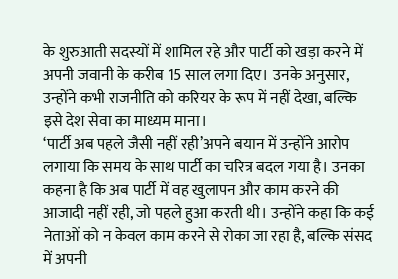के शुरुआती सदस्यों में शामिल रहे और पार्टी को खड़ा करने में अपनी जवानी के करीब 15 साल लगा दिए। उनके अनुसार, उन्होंने कभी राजनीति को करियर के रूप में नहीं देखा, बल्कि इसे देश सेवा का माध्यम माना।
‘पार्टी अब पहले जैसी नहीं रही’अपने बयान में उन्होंने आरोप लगाया कि समय के साथ पार्टी का चरित्र बदल गया है। उनका कहना है कि अब पार्टी में वह खुलापन और काम करने की आजादी नहीं रही, जो पहले हुआ करती थी। उन्होंने कहा कि कई नेताओं को न केवल काम करने से रोका जा रहा है, बल्कि संसद में अपनी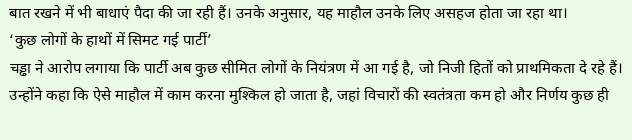बात रखने में भी बाधाएं पैदा की जा रही हैं। उनके अनुसार, यह माहौल उनके लिए असहज होता जा रहा था।
‘कुछ लोगों के हाथों में सिमट गई पार्टी’
चड्ढा ने आरोप लगाया कि पार्टी अब कुछ सीमित लोगों के नियंत्रण में आ गई है, जो निजी हितों को प्राथमिकता दे रहे हैं। उन्होंने कहा कि ऐसे माहौल में काम करना मुश्किल हो जाता है, जहां विचारों की स्वतंत्रता कम हो और निर्णय कुछ ही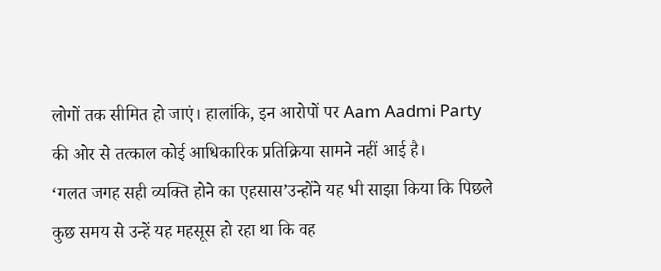लोगों तक सीमित हो जाएं। हालांकि, इन आरोपों पर Aam Aadmi Party की ओर से तत्काल कोई आधिकारिक प्रतिक्रिया सामने नहीं आई है।
‘गलत जगह सही व्यक्ति होने का एहसास’उन्होंने यह भी साझा किया कि पिछले कुछ समय से उन्हें यह महसूस हो रहा था कि वह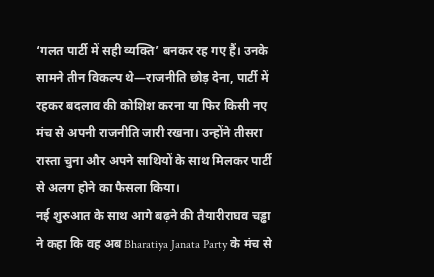‘गलत पार्टी में सही व्यक्ति’ बनकर रह गए हैं। उनके सामने तीन विकल्प थे—राजनीति छोड़ देना, पार्टी में रहकर बदलाव की कोशिश करना या फिर किसी नए मंच से अपनी राजनीति जारी रखना। उन्होंने तीसरा रास्ता चुना और अपने साथियों के साथ मिलकर पार्टी से अलग होने का फैसला किया।
नई शुरुआत के साथ आगे बढ़ने की तैयारीराघव चड्ढा ने कहा कि वह अब Bharatiya Janata Party के मंच से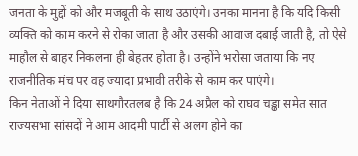जनता के मुद्दों को और मजबूती के साथ उठाएंगे। उनका मानना है कि यदि किसी व्यक्ति को काम करने से रोका जाता है और उसकी आवाज दबाई जाती है, तो ऐसे माहौल से बाहर निकलना ही बेहतर होता है। उन्होंने भरोसा जताया कि नए राजनीतिक मंच पर वह ज्यादा प्रभावी तरीके से काम कर पाएंगे।
किन नेताओं ने दिया साथगौरतलब है कि 24 अप्रैल को राघव चड्ढा समेत सात राज्यसभा सांसदों ने आम आदमी पार्टी से अलग होने का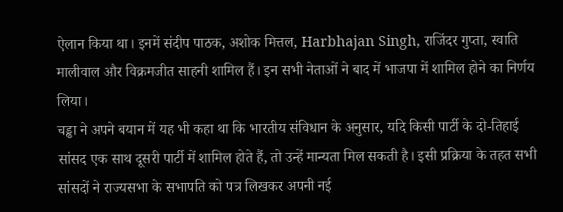ऐलान किया था। इनमें संदीप पाठक, अशोक मित्तल, Harbhajan Singh, राजिंदर गुप्ता, स्वाति मालीवाल और विक्रमजीत साहनी शामिल हैं। इन सभी नेताओं ने बाद में भाजपा में शामिल होने का निर्णय लिया।
चड्ढा ने अपने बयान में यह भी कहा था कि भारतीय संविधान के अनुसार, यदि किसी पार्टी के दो-तिहाई सांसद एक साथ दूसरी पार्टी में शामिल होते हैं, तो उन्हें मान्यता मिल सकती है। इसी प्रक्रिया के तहत सभी सांसदों ने राज्यसभा के सभापति को पत्र लिखकर अपनी नई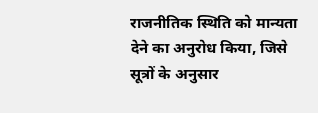राजनीतिक स्थिति को मान्यता देने का अनुरोध किया, जिसे सूत्रों के अनुसार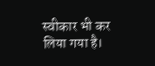स्वीकार भी कर लिया गया है।